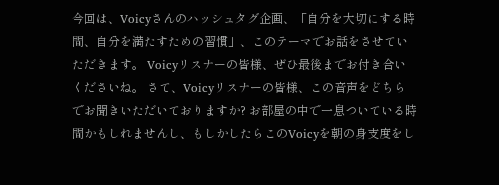今回は、Voicyさんのハッシュタグ企画、「自分を大切にする時間、自分を満たすための習慣」、このテーマでお話をさせていただきます。 Voicyリスナーの皆様、ぜひ最後までお付き合いくださいね。 さて、Voicyリスナーの皆様、この音声をどちらでお聞きいただいておりますか? お部屋の中で一息ついている時間かもしれませんし、もしかしたらこのVoicyを朝の身支度をし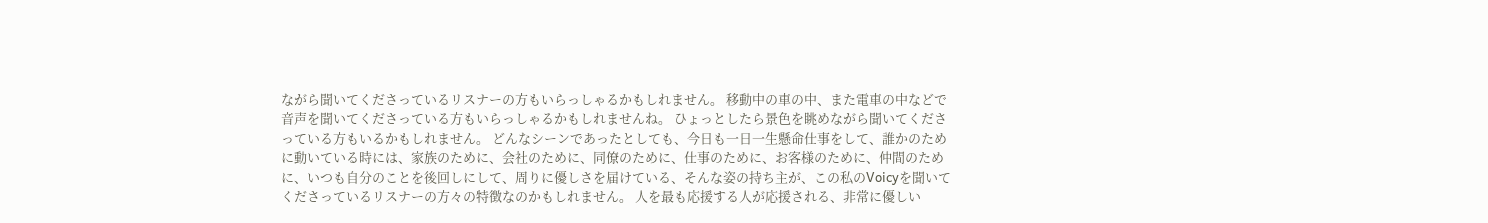ながら聞いてくださっているリスナーの方もいらっしゃるかもしれません。 移動中の車の中、また電車の中などで音声を聞いてくださっている方もいらっしゃるかもしれませんね。 ひょっとしたら景色を眺めながら聞いてくださっている方もいるかもしれません。 どんなシーンであったとしても、今日も一日一生懸命仕事をして、誰かのために動いている時には、家族のために、会社のために、同僚のために、仕事のために、お客様のために、仲間のために、いつも自分のことを後回しにして、周りに優しさを届けている、そんな姿の持ち主が、この私のVoicyを聞いてくださっているリスナーの方々の特徴なのかもしれません。 人を最も応援する人が応援される、非常に優しい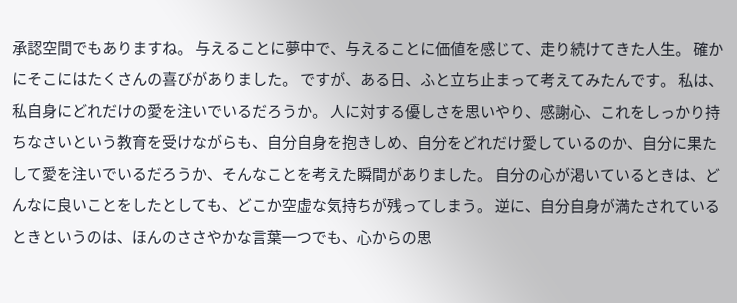承認空間でもありますね。 与えることに夢中で、与えることに価値を感じて、走り続けてきた人生。 確かにそこにはたくさんの喜びがありました。 ですが、ある日、ふと立ち止まって考えてみたんです。 私は、私自身にどれだけの愛を注いでいるだろうか。 人に対する優しさを思いやり、感謝心、これをしっかり持ちなさいという教育を受けながらも、自分自身を抱きしめ、自分をどれだけ愛しているのか、自分に果たして愛を注いでいるだろうか、そんなことを考えた瞬間がありました。 自分の心が渇いているときは、どんなに良いことをしたとしても、どこか空虚な気持ちが残ってしまう。 逆に、自分自身が満たされているときというのは、ほんのささやかな言葉一つでも、心からの思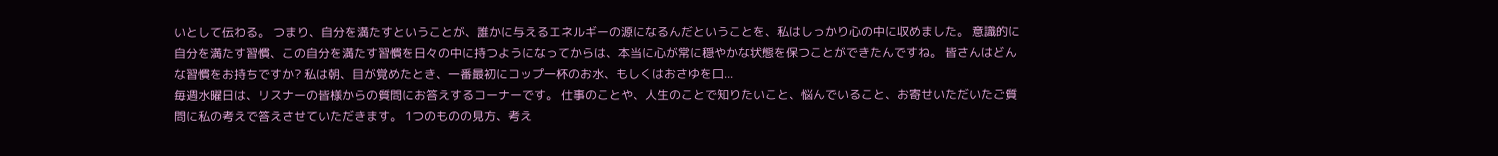いとして伝わる。 つまり、自分を満たすということが、誰かに与えるエネルギーの源になるんだということを、私はしっかり心の中に収めました。 意識的に自分を満たす習慣、この自分を満たす習慣を日々の中に持つようになってからは、本当に心が常に穏やかな状態を保つことができたんですね。 皆さんはどんな習慣をお持ちですか? 私は朝、目が覚めたとき、一番最初にコップ一杯のお水、もしくはおさゆを口...
毎週水曜日は、リスナーの皆様からの質問にお答えするコーナーです。 仕事のことや、人生のことで知りたいこと、悩んでいること、お寄せいただいたご質問に私の考えで答えさせていただきます。 1つのものの見方、考え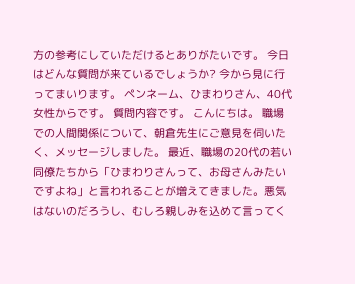方の参考にしていただけるとありがたいです。 今日はどんな質問が来ているでしょうか? 今から見に行ってまいります。 ペンネーム、ひまわりさん、40代女性からです。 質問内容です。 こんにちは。 職場での人間関係について、朝倉先生にご意見を伺いたく、メッセージしました。 最近、職場の20代の若い同僚たちから「ひまわりさんって、お母さんみたいですよね」と言われることが増えてきました。悪気はないのだろうし、むしろ親しみを込めて言ってく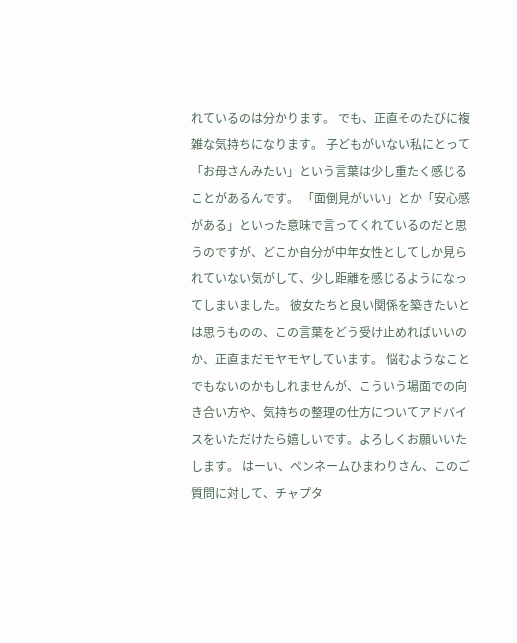れているのは分かります。 でも、正直そのたびに複雑な気持ちになります。 子どもがいない私にとって「お母さんみたい」という言葉は少し重たく感じることがあるんです。 「面倒見がいい」とか「安心感がある」といった意味で言ってくれているのだと思うのですが、どこか自分が中年女性としてしか見られていない気がして、少し距離を感じるようになってしまいました。 彼女たちと良い関係を築きたいとは思うものの、この言葉をどう受け止めればいいのか、正直まだモヤモヤしています。 悩むようなことでもないのかもしれませんが、こういう場面での向き合い方や、気持ちの整理の仕方についてアドバイスをいただけたら嬉しいです。よろしくお願いいたします。 はーい、ペンネームひまわりさん、このご質問に対して、チャプタ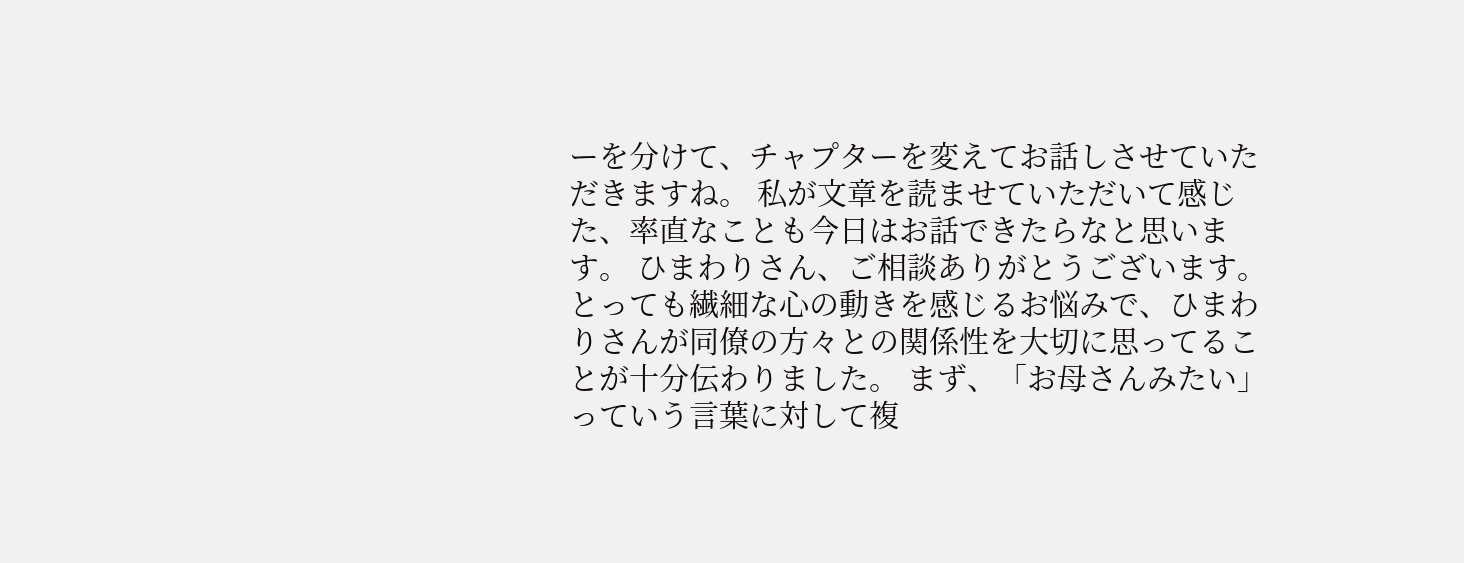ーを分けて、チャプターを変えてお話しさせていただきますね。 私が文章を読ませていただいて感じた、率直なことも今日はお話できたらなと思います。 ひまわりさん、ご相談ありがとうございます。 とっても繊細な心の動きを感じるお悩みで、ひまわりさんが同僚の方々との関係性を大切に思ってることが十分伝わりました。 まず、「お母さんみたい」っていう言葉に対して複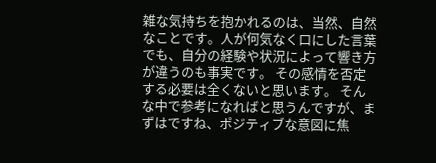雑な気持ちを抱かれるのは、当然、自然なことです。人が何気なく口にした言葉でも、自分の経験や状況によって響き方が違うのも事実です。 その感情を否定する必要は全くないと思います。 そんな中で参考になればと思うんですが、まずはですね、ポジティブな意図に焦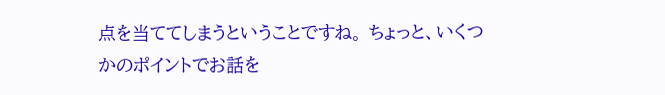点を当ててしまうということですね。 ちょっと、いくつかのポイントでお話を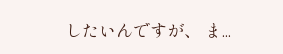したいんですが、 ま...